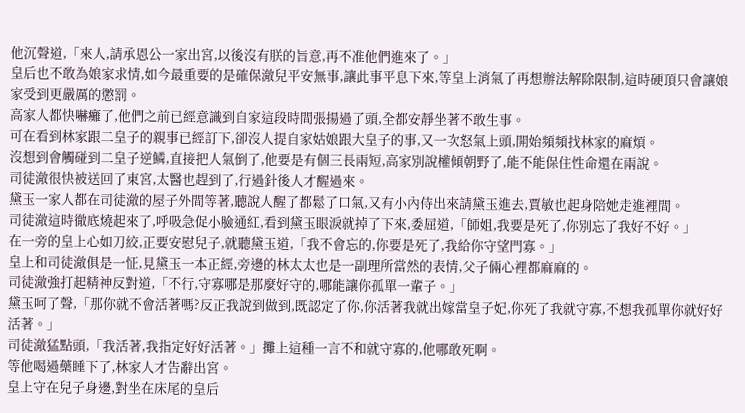他沉聲道,「來人,請承恩公一家出宮,以後沒有朕的旨意,再不准他們進來了。」
皇后也不敢為娘家求情,如今最重要的是確保澈兒平安無事,讓此事平息下來,等皇上消氣了再想辦法解除限制,這時硬頂只會讓娘家受到更嚴厲的懲罰。
高家人都快嚇癱了,他們之前已經意識到自家這段時間張揚過了頭,全都安靜坐著不敢生事。
可在看到林家跟二皇子的親事已經訂下,卻沒人提自家姑娘跟大皇子的事,又一次怒氣上頭,開始頻頻找林家的麻煩。
沒想到會觸碰到二皇子逆鱗,直接把人氣倒了,他要是有個三長兩短,高家別說權傾朝野了,能不能保住性命還在兩說。
司徒澈很快被送回了東宮,太醫也趕到了,行過針後人才醒過來。
黛玉一家人都在司徒澈的屋子外間等著,聽說人醒了都鬆了口氣,又有小內侍出來請黛玉進去,賈敏也起身陪她走進裡間。
司徒澈這時徹底燒起來了,呼吸急促小臉通紅,看到黛玉眼淚就掉了下來,委屈道,「師姐,我要是死了,你別忘了我好不好。」
在一旁的皇上心如刀絞,正要安慰兒子,就聽黛玉道,「我不會忘的,你要是死了,我給你守望門寡。」
皇上和司徒澈俱是一怔,見黛玉一本正經,旁邊的林太太也是一副理所當然的表情,父子倆心裡都麻麻的。
司徒澈強打起精神反對道,「不行,守寡哪是那麼好守的,哪能讓你孤單一輩子。」
黛玉呵了聲,「那你就不會活著嗎?反正我說到做到,既認定了你,你活著我就出嫁當皇子妃,你死了我就守寡,不想我孤單你就好好活著。」
司徒澈猛點頭,「我活著,我指定好好活著。」攤上這種一言不和就守寡的,他哪敢死啊。
等他喝過藥睡下了,林家人才告辭出宮。
皇上守在兒子身邊,對坐在床尾的皇后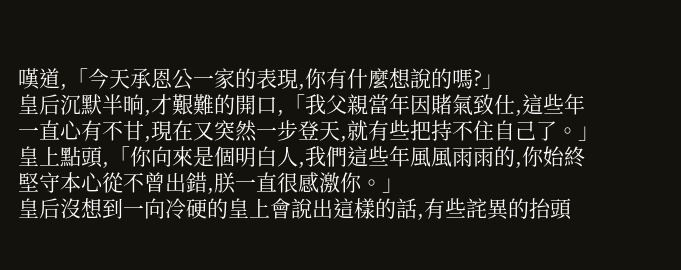嘆道,「今天承恩公一家的表現,你有什麼想說的嗎?」
皇后沉默半晌,才艱難的開口,「我父親當年因賭氣致仕,這些年一直心有不甘,現在又突然一步登天,就有些把持不住自己了。」
皇上點頭,「你向來是個明白人,我們這些年風風雨雨的,你始終堅守本心從不曾出錯,朕一直很感激你。」
皇后沒想到一向冷硬的皇上會說出這樣的話,有些詫異的抬頭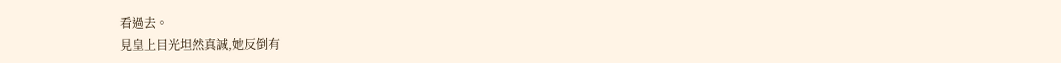看過去。
見皇上目光坦然真誠,她反倒有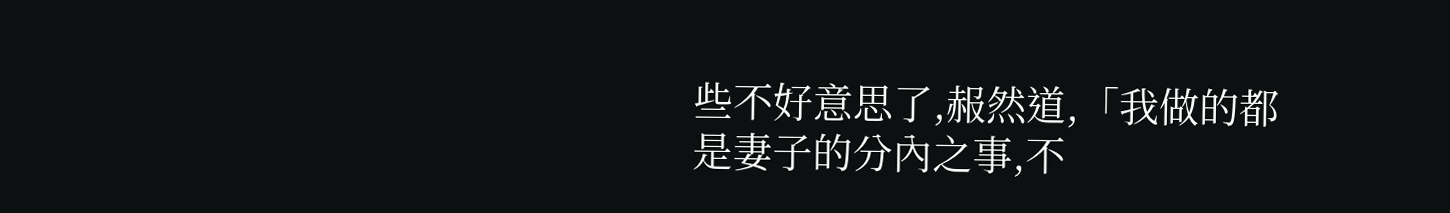些不好意思了,赧然道,「我做的都是妻子的分內之事,不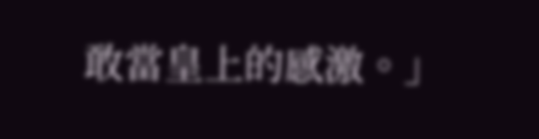敢當皇上的感激。」